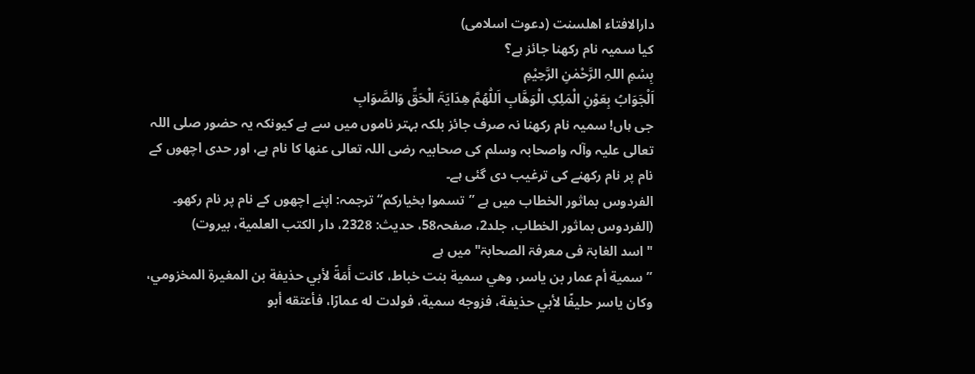دارالافتاء اھلسنت (دعوت اسلامی)
کیا سمیہ نام رکھنا جائز ہے؟
بِسْمِ اللہِ الرَّحْمٰنِ الرَّحِیْمِ
اَلْجَوَابُ بِعَوْنِ الْمَلِکِ الْوَھَّابِ اَللّٰھُمَّ ھِدَایَۃَ الْحَقِّ وَالصَّوَابِ
جی ہاں! سمیہ نام رکھنا نہ صرف جائز بلکہ بہتر ناموں میں سے ہے کیونکہ یہ حضور صلی اللہ تعالی علیہ وآلہ واصحابہ وسلم کی صحابیہ رضی اللہ تعالی عنھا کا نام ہے، اور حدی اچھوں کے نام پر نام رکھنے کی ترغیب دی گئی ہے۔
الفردوس بماثور الخطاب میں ہے ”تسموا بخياركم“ ترجمہ: اپنے اچھوں کے نام پر نام رکھو۔ (الفردوس بماثور الخطاب، جلد2، صفحہ58، حدیث: 2328، دار الكتب العلمية، بيروت)
"اسد الغابۃ فی معرفۃ الصحابۃ" میں ہے
”سمية أم عمار بن ياسر، وهي سمية بنت خباط، كانت أَمَةً لأبي حذيفة بن المغيرة المخزومي، وكان ياسر حليفًا لأبي حذيفة، فزوجه سمية، فولدت له عمارًا، فأعتقه أبو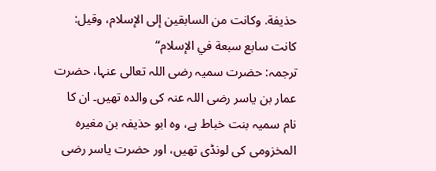حذيفة. وكانت من السابقين إلى الإسلام، وقيل: كانت سابع سبعة في الإسلام“
ترجمہ: حضرت سمیہ رضی اللہ تعالی عنہا، حضرت عمار بن یاسر رضی اللہ عنہ کی والدہ تھیں۔ ان کا نام سمیہ بنت خباط ہے، وہ ابو حذیفہ بن مغیرہ المخزومی کی لونڈی تھیں، اور حضرت یاسر رضی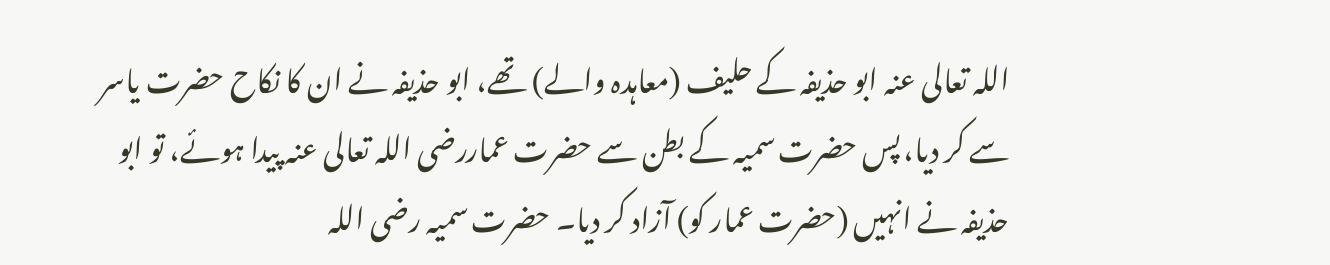اللہ تعالی عنہ ابو حذیفہ کے حلیف (معاہدہ والے) تھے، ابو حذیفہ نے ان کا نکاح حضرت یاسر سے کر دیا، پس حضرت سمیہ کے بطن سے حضرت عماررضی اللہ تعالی عنہ پیدا ہوئے، تو ابو حذیفہ نے انہیں (حضرت عمار کو) آزاد کر دیا۔ حضرت سمیہ رضی اللہ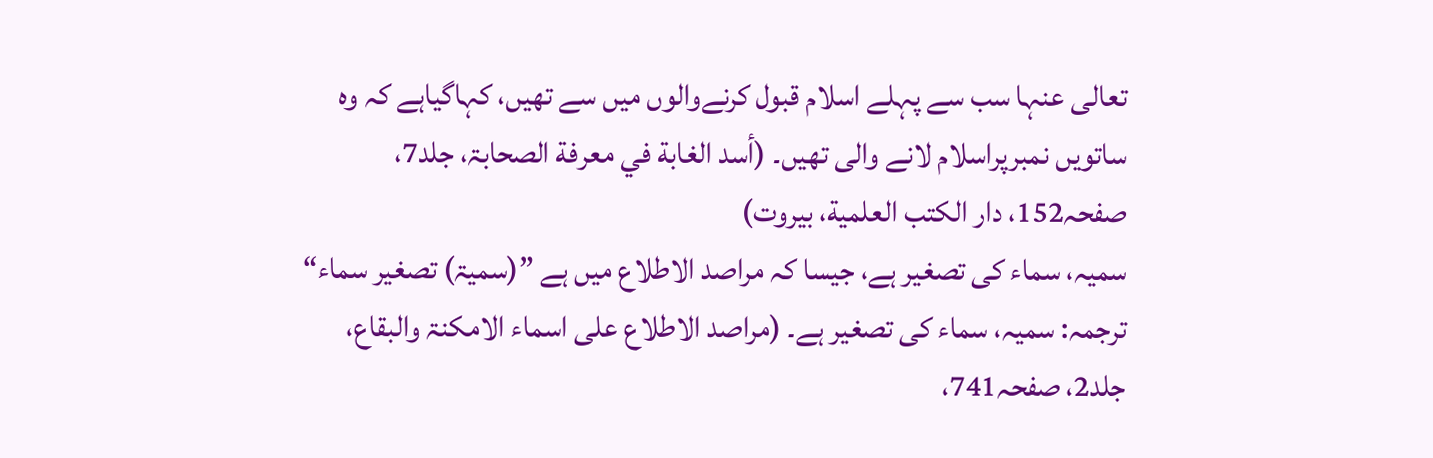تعالی عنہا سب سے پہلے اسلام قبول کرنےوالوں میں سے تھیں، کہاگیاہے کہ وہ ساتویں نمبرپراسلام لانے والی تھیں۔ (أسد الغابة في معرفة الصحابۃ، جلد7، صفحہ152، دار الكتب العلمية، بیروت)
سمیہ، سماء کی تصغیر ہے، جیسا کہ مراصد الاطلاع میں ہے ”(سمیۃ) تصغیر سماء“ ترجمہ: سمیہ، سماء کی تصغیر ہے۔ (مراصد الاطلاع علی اسماء الامکنۃ والبقاع، جلد2، صفحہ741،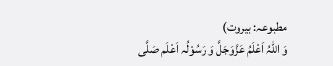مطبوعہ: بیروت)
وَ اللہُ اَعْلَمُ عَزَّوَجَلَّ وَ رَسُوْلُہ اَعْلَم صَلَّی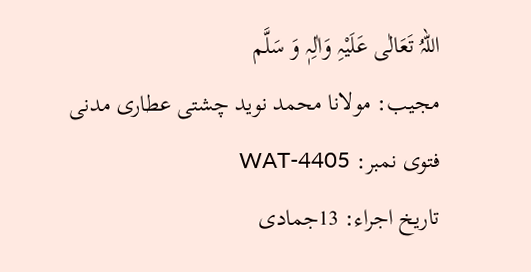اللہُ تَعَالٰی عَلَیْہِ وَاٰلِہٖ وَ سَلَّم
مجیب: مولانا محمد نوید چشتی عطاری مدنی
فتوی نمبر: WAT-4405
تاریخ اجراء: 13جمادی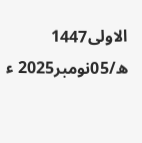الاولی1447 ھ/05نومبر2025 ء